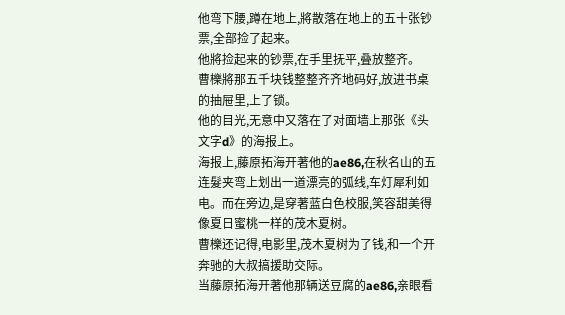他弯下腰,蹲在地上,將散落在地上的五十张钞票,全部捡了起来。
他將捡起来的钞票,在手里抚平,叠放整齐。
曹櫟將那五千块钱整整齐齐地码好,放进书桌的抽屉里,上了锁。
他的目光,无意中又落在了对面墙上那张《头文字d》的海报上。
海报上,藤原拓海开著他的ae86,在秋名山的五连髮夹弯上划出一道漂亮的弧线,车灯犀利如电。而在旁边,是穿著蓝白色校服,笑容甜美得像夏日蜜桃一样的茂木夏树。
曹櫟还记得,电影里,茂木夏树为了钱,和一个开奔驰的大叔搞援助交际。
当藤原拓海开著他那辆送豆腐的ae86,亲眼看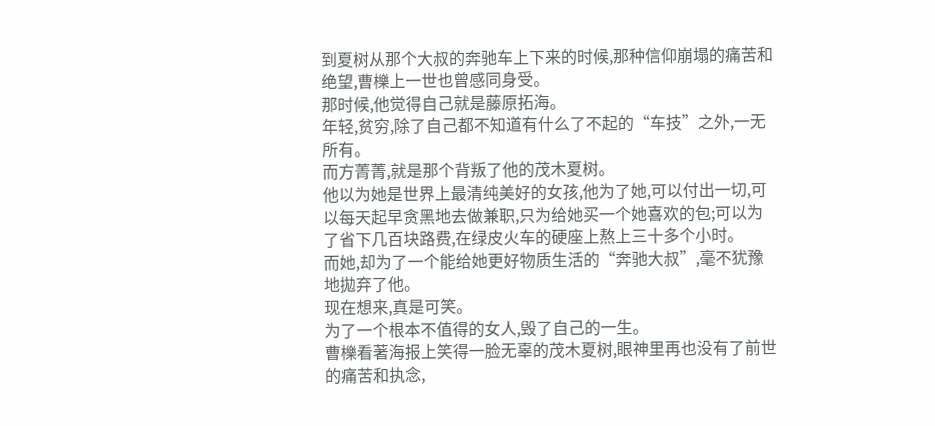到夏树从那个大叔的奔驰车上下来的时候,那种信仰崩塌的痛苦和绝望,曹櫟上一世也曾感同身受。
那时候,他觉得自己就是藤原拓海。
年轻,贫穷,除了自己都不知道有什么了不起的“车技”之外,一无所有。
而方菁菁,就是那个背叛了他的茂木夏树。
他以为她是世界上最清纯美好的女孩,他为了她,可以付出一切,可以每天起早贪黑地去做兼职,只为给她买一个她喜欢的包;可以为了省下几百块路费,在绿皮火车的硬座上熬上三十多个小时。
而她,却为了一个能给她更好物质生活的“奔驰大叔”,毫不犹豫地拋弃了他。
现在想来,真是可笑。
为了一个根本不值得的女人,毁了自己的一生。
曹櫟看著海报上笑得一脸无辜的茂木夏树,眼神里再也没有了前世的痛苦和执念,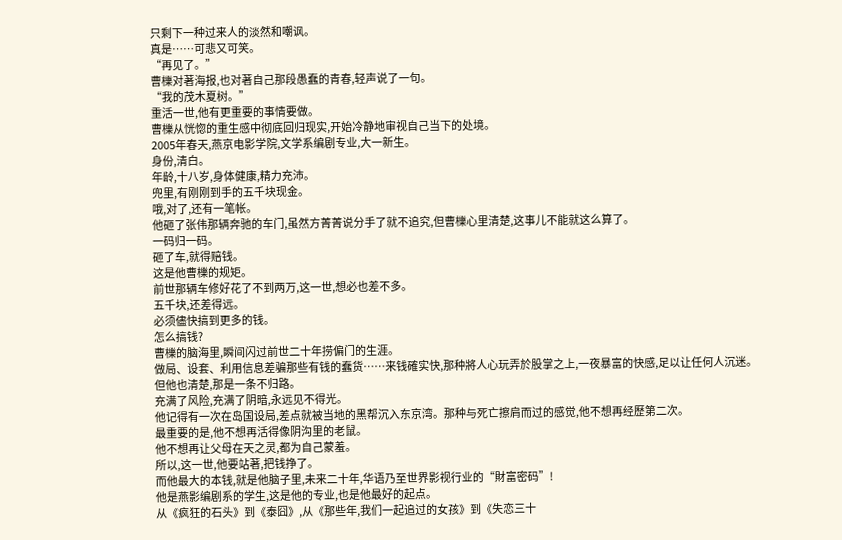只剩下一种过来人的淡然和嘲讽。
真是……可悲又可笑。
“再见了。”
曹櫟对著海报,也对著自己那段愚蠢的青春,轻声说了一句。
“我的茂木夏树。”
重活一世,他有更重要的事情要做。
曹櫟从恍惚的重生感中彻底回归现实,开始冷静地审视自己当下的处境。
2005年春天,燕京电影学院,文学系编剧专业,大一新生。
身份,清白。
年龄,十八岁,身体健康,精力充沛。
兜里,有刚刚到手的五千块现金。
哦,对了,还有一笔帐。
他砸了张伟那辆奔驰的车门,虽然方菁菁说分手了就不追究,但曹櫟心里清楚,这事儿不能就这么算了。
一码归一码。
砸了车,就得赔钱。
这是他曹櫟的规矩。
前世那辆车修好花了不到两万,这一世,想必也差不多。
五千块,还差得远。
必须儘快搞到更多的钱。
怎么搞钱?
曹櫟的脑海里,瞬间闪过前世二十年捞偏门的生涯。
做局、设套、利用信息差骗那些有钱的蠢货……来钱確实快,那种將人心玩弄於股掌之上,一夜暴富的快感,足以让任何人沉迷。
但他也清楚,那是一条不归路。
充满了风险,充满了阴暗,永远见不得光。
他记得有一次在岛国设局,差点就被当地的黑帮沉入东京湾。那种与死亡擦肩而过的感觉,他不想再经歷第二次。
最重要的是,他不想再活得像阴沟里的老鼠。
他不想再让父母在天之灵,都为自己蒙羞。
所以,这一世,他要站著,把钱挣了。
而他最大的本钱,就是他脑子里,未来二十年,华语乃至世界影视行业的“財富密码”!
他是燕影编剧系的学生,这是他的专业,也是他最好的起点。
从《疯狂的石头》到《泰囧》,从《那些年,我们一起追过的女孩》到《失恋三十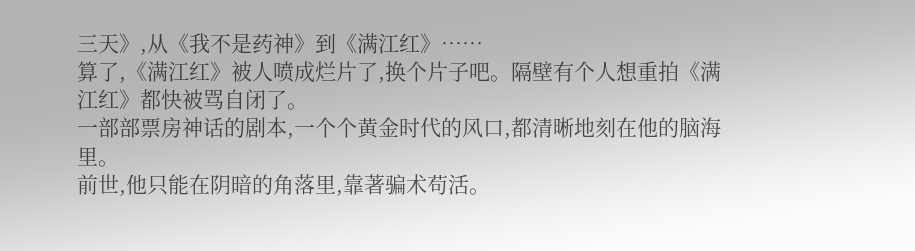三天》,从《我不是药神》到《满江红》……
算了,《满江红》被人喷成烂片了,换个片子吧。隔壁有个人想重拍《满江红》都快被骂自闭了。
一部部票房神话的剧本,一个个黄金时代的风口,都清晰地刻在他的脑海里。
前世,他只能在阴暗的角落里,靠著骗术苟活。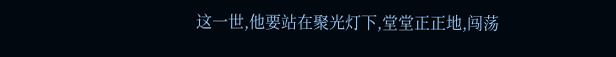这一世,他要站在聚光灯下,堂堂正正地,闯荡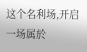这个名利场,开启一场属於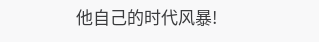他自己的时代风暴!